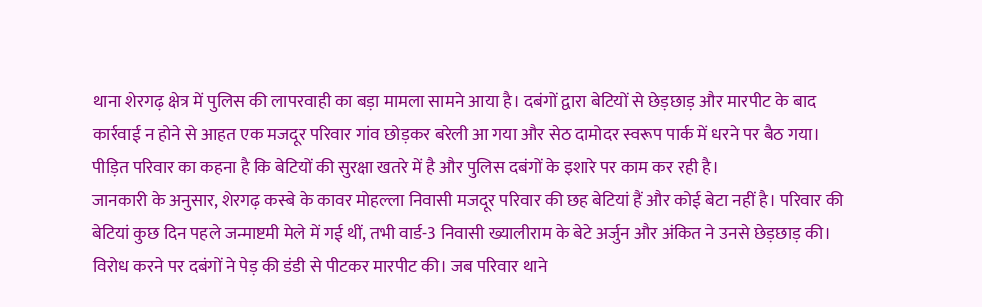थाना शेरगढ़ क्षेत्र में पुलिस की लापरवाही का बड़ा मामला सामने आया है। दबंगों द्वारा बेटियों से छेड़छाड़ और मारपीट के बाद कार्रवाई न होने से आहत एक मजदूर परिवार गांव छोड़कर बरेली आ गया और सेठ दामोदर स्वरूप पार्क में धरने पर बैठ गया। पीड़ित परिवार का कहना है कि बेटियों की सुरक्षा खतरे में है और पुलिस दबंगों के इशारे पर काम कर रही है।
जानकारी के अनुसार, शेरगढ़ कस्बे के कावर मोहल्ला निवासी मजदूर परिवार की छह बेटियां हैं और कोई बेटा नहीं है। परिवार की बेटियां कुछ दिन पहले जन्माष्टमी मेले में गई थीं, तभी वार्ड-3 निवासी ख्यालीराम के बेटे अर्जुन और अंकित ने उनसे छेड़छाड़ की। विरोध करने पर दबंगों ने पेड़ की डंडी से पीटकर मारपीट की। जब परिवार थाने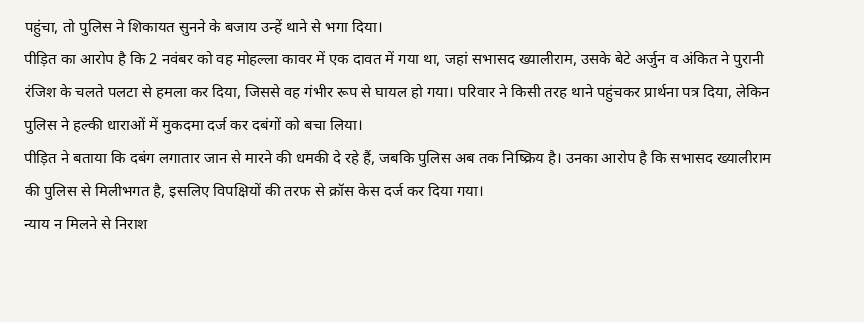पहुंचा, तो पुलिस ने शिकायत सुनने के बजाय उन्हें थाने से भगा दिया।
पीड़ित का आरोप है कि 2 नवंबर को वह मोहल्ला कावर में एक दावत में गया था, जहां सभासद ख्यालीराम, उसके बेटे अर्जुन व अंकित ने पुरानी रंजिश के चलते पलटा से हमला कर दिया, जिससे वह गंभीर रूप से घायल हो गया। परिवार ने किसी तरह थाने पहुंचकर प्रार्थना पत्र दिया, लेकिन पुलिस ने हल्की धाराओं में मुकदमा दर्ज कर दबंगों को बचा लिया।
पीड़ित ने बताया कि दबंग लगातार जान से मारने की धमकी दे रहे हैं, जबकि पुलिस अब तक निष्क्रिय है। उनका आरोप है कि सभासद ख्यालीराम की पुलिस से मिलीभगत है, इसलिए विपक्षियों की तरफ से क्रॉस केस दर्ज कर दिया गया।
न्याय न मिलने से निराश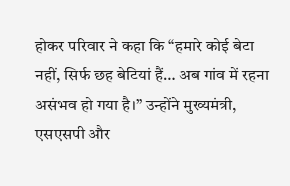होकर परिवार ने कहा कि “हमारे कोई बेटा नहीं, सिर्फ छह बेटियां हैं… अब गांव में रहना असंभव हो गया है।” उन्होंने मुख्यमंत्री, एसएसपी और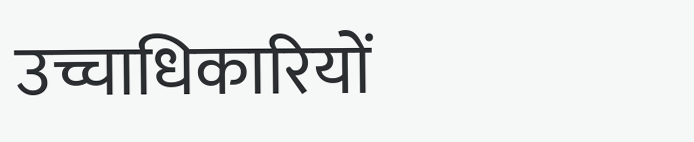उच्चाधिकारियों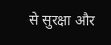से सुरक्षा और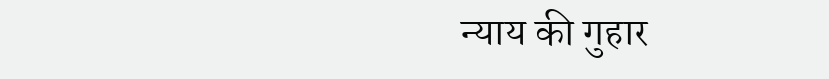न्याय की गुहार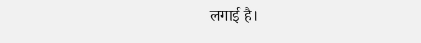लगाई है।